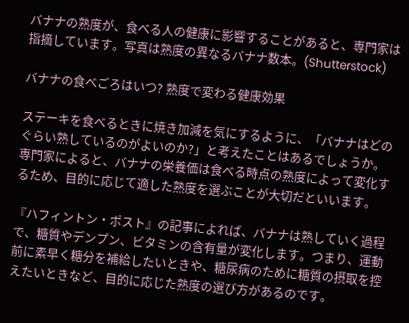バナナの熟度が、食べる人の健康に影響することがあると、専門家は指摘しています。写真は熟度の異なるバナナ数本。(Shutterstock)

バナナの食べごろはいつ? 熟度で変わる健康効果

ステーキを食べるときに焼き加減を気にするように、「バナナはどのぐらい熟しているのがよいのか?」と考えたことはあるでしょうか。専門家によると、バナナの栄養価は食べる時点の熟度によって変化するため、目的に応じて適した熟度を選ぶことが大切だといいます。

『ハフィントン・ポスト』の記事によれば、バナナは熟していく過程で、糖質やデンプン、ビタミンの含有量が変化します。つまり、運動前に素早く糖分を補給したいときや、糖尿病のために糖質の摂取を控えたいときなど、目的に応じた熟度の選び方があるのです。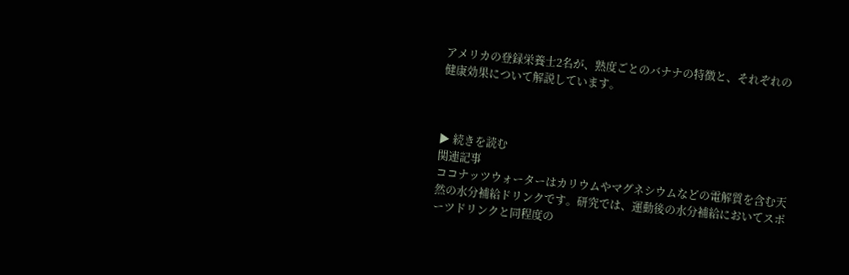アメリカの登録栄養士2名が、熟度ごとのバナナの特徴と、それぞれの健康効果について解説しています。



▶ 続きを読む
関連記事
ココナッツウォーターはカリウムやマグネシウムなどの電解質を含む天然の水分補給ドリンクです。研究では、運動後の水分補給においてスポーツドリンクと同程度の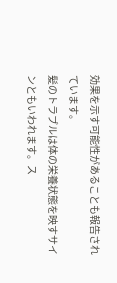効果を示す可能性があることも報告されています。
髪のトラブルは体の栄養状態を映すサインともいわれます。ス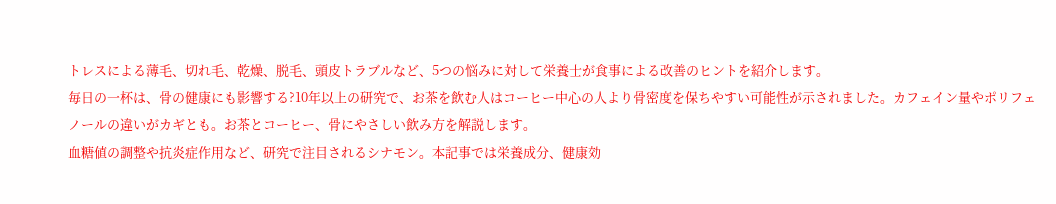トレスによる薄毛、切れ毛、乾燥、脱毛、頭皮トラブルなど、5つの悩みに対して栄養士が食事による改善のヒントを紹介します。
毎日の一杯は、骨の健康にも影響する?10年以上の研究で、お茶を飲む人はコーヒー中心の人より骨密度を保ちやすい可能性が示されました。カフェイン量やポリフェノールの違いがカギとも。お茶とコーヒー、骨にやさしい飲み方を解説します。
血糖値の調整や抗炎症作用など、研究で注目されるシナモン。本記事では栄養成分、健康効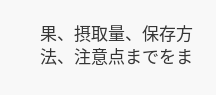果、摂取量、保存方法、注意点までをま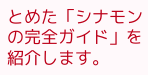とめた「シナモンの完全ガイド」を紹介します。